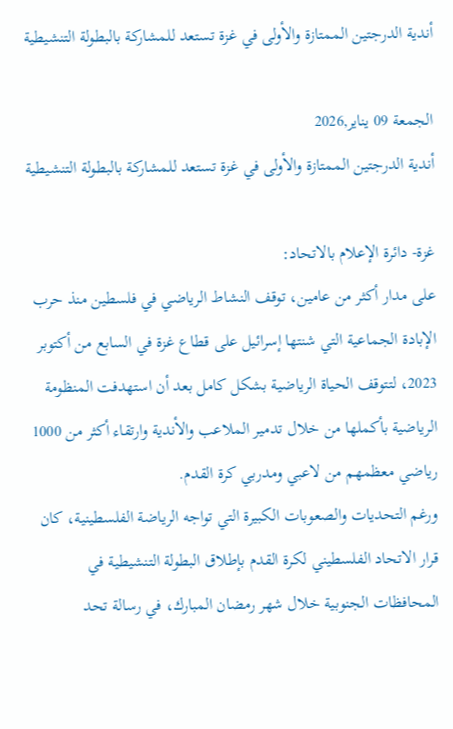أندية الدرجتين الممتازة والأولى في غزة تستعد للمشاركة بالبطولة التنشيطية

الجمعة 09 يناير,2026
أندية الدرجتين الممتازة والأولى في غزة تستعد للمشاركة بالبطولة التنشيطية

غزة- دائرة الإعلام بالاتحاد:
على مدار أكثر من عامين، توقف النشاط الرياضي في فلسطين منذ حرب الإبادة الجماعية التي شنتها إسرائيل على قطاع غزة في السابع من أكتوبر 2023، لتتوقف الحياة الرياضية بشكل كامل بعد أن استهدفت المنظومة الرياضية بأكملها من خلال تدمير الملاعب والأندية وارتقاء أكثر من 1000 رياضي معظمهم من لاعبي ومدربي كرة القدم.
ورغم التحديات والصعوبات الكبيرة التي تواجه الرياضة الفلسطينية، كان قرار الاتحاد الفلسطيني لكرة القدم بإطلاق البطولة التنشيطية في المحافظات الجنوبية خلال شهر رمضان المبارك، في رسالة تحد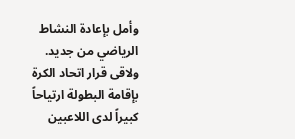وأمل بإعادة النشاط الرياضي من جديد.
ولاقى قرار اتحاد الكرة بإقامة البطولة ارتياحاً كبيراً لدى اللاعبين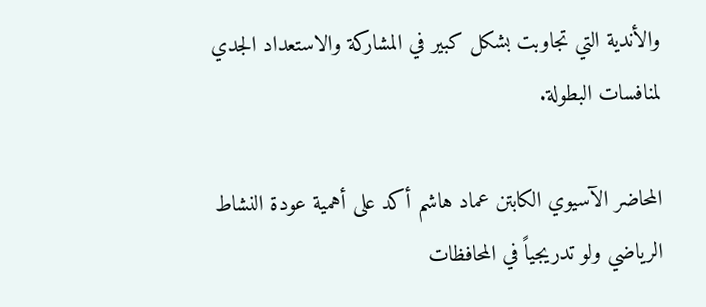والأندية التي تجاوبت بشكل كبير في المشاركة والاستعداد الجدي لمنافسات البطولة.

المحاضر الآسيوي الكابتن عماد هاشم أكد على أهمية عودة النشاط الرياضي ولو تدريجياً في المحافظات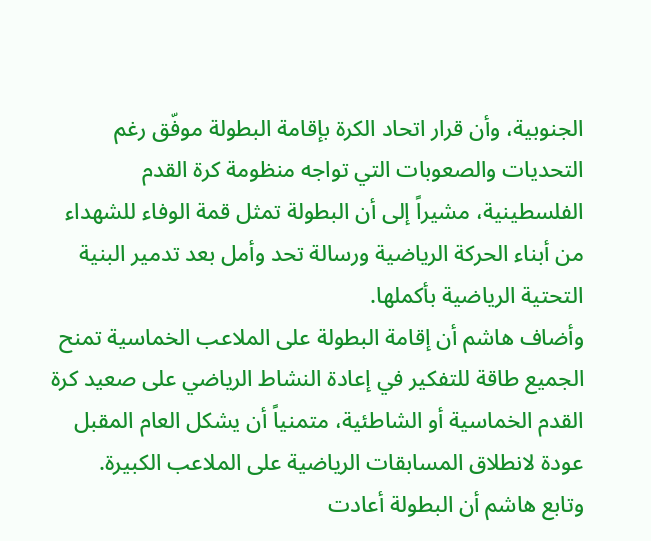الجنوبية، وأن قرار اتحاد الكرة بإقامة البطولة موفّق رغم التحديات والصعوبات التي تواجه منظومة كرة القدم الفلسطينية، مشيراً إلى أن البطولة تمثل قمة الوفاء للشهداء من أبناء الحركة الرياضية ورسالة تحد وأمل بعد تدمير البنية التحتية الرياضية بأكملها.
وأضاف هاشم أن إقامة البطولة على الملاعب الخماسية تمنح الجميع طاقة للتفكير في إعادة النشاط الرياضي على صعيد كرة القدم الخماسية أو الشاطئية، متمنياً أن يشكل العام المقبل عودة لانطلاق المسابقات الرياضية على الملاعب الكبيرة.
وتابع هاشم أن البطولة أعادت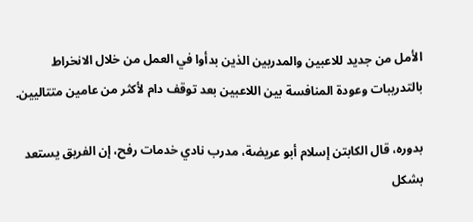الأمل من جديد للاعبين والمدربين الذين بدأوا في العمل من خلال الانخراط بالتدريبات وعودة المنافسة بين اللاعبين بعد توقف دام لأكثر من عامين متتاليين.

بدوره، قال الكابتن إسلام أبو عريضة، مدرب نادي خدمات رفح، إن الفريق يستعد بشكل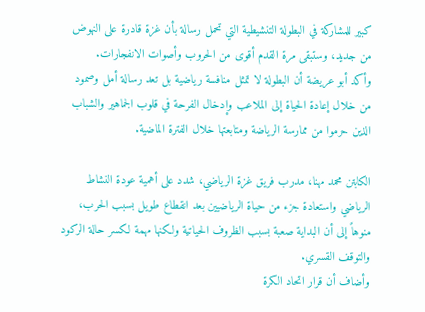كبير للمشاركة في البطولة التنشيطية التي تحمل رسالة بأن غزة قادرة على النهوض من جديد، وستبقى مرة القدم أقوى من الحروب وأصوات الانفجارات.
وأكد أبو عريضة أن البطولة لا تمثل منافسة رياضية بل تعد رسالة أمل وصمود من خلال إعادة الحياة إلى الملاعب وإدخال الفرحة في قلوب الجماهير والشباب الذين حرموا من ممارسة الرياضة ومتابعتها خلال الفترة الماضية.

الكابتن محمد مهنا، مدرب فريق غزة الرياضي، شدد على أهمية عودة النشاط الرياضي واستعادة جزء من حياة الرياضيين بعد انقطاع طويل بسبب الحرب، منوهاً إلى أن البداية صعبة بسبب الظروف الحياتية ولكنها مهمة لكسر حالة الركود والتوقف القسري.
وأضاف أن قرار اتحاد الكرة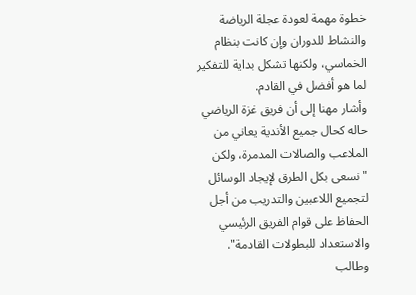خطوة مهمة لعودة عجلة الرياضة والنشاط للدوران وإن كانت بنظام الخماسي، ولكنها تشكل بداية للتفكير لما هو أفضل في القادم.
وأشار مهنا إلى أن فريق غزة الرياضي حاله كحال جميع الأندية يعاني من الملاعب والصالات المدمرة، ولكن "نسعى بكل الطرق لإيجاد الوسائل لتجميع اللاعبين والتدريب من أجل الحفاظ على قوام الفريق الرئيسي والاستعداد للبطولات القادمة".
وطالب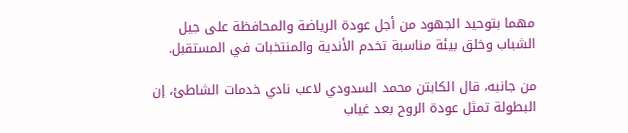مهما بتوحيد الجهود من أجل عودة الرياضة والمحافظة على جيل الشباب وخلق بيئة مناسبة تخدم الأندية والمنتخبات في المستقبل.

من جانبه، قال الكابتن محمد السدودي لاعب نادي خدمات الشاطئ، إن البطولة تمثل عودة الروح بعد غياب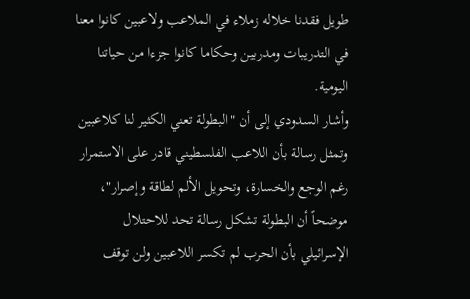طويل فقدنا خلاله زملاء في الملاعب ولاعبين كانوا معنا في التدريبات ومدربين وحكاما كانوا جزءا من حياتنا اليومية.
وأشار السدودي إلى أن "البطولة تعني الكثير لنا كلاعبين وتمثل رسالة بأن اللاعب الفلسطيني قادر على الاستمرار رغم الوجع والخسارة، وتحويل الألم لطاقة وإصرار"، موضحاً أن البطولة تشكل رسالة تحد للاحتلال الإسرائيلي بأن الحرب لم تكسر اللاعبين ولن توقف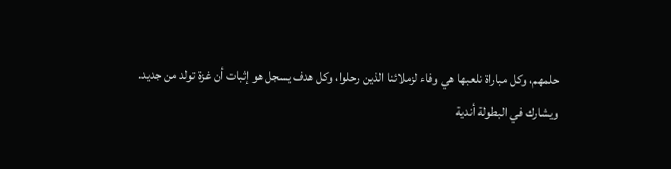حلمهم، وكل مباراة نلعبها هي وفاء لزملائنا الذين رحلوا، وكل هدف يسجل هو إثبات أن غزة تولد من جديد.
ويشارك في البطولة أندية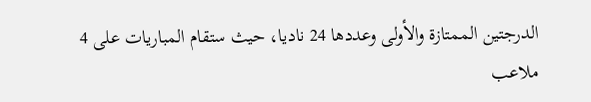الدرجتين الممتازة والأولى وعددها 24 ناديا، حيث ستقام المباريات على 4 ملاعب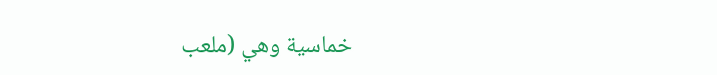خماسية وهي (ملعب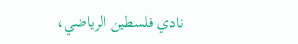نادي فلسطين الرياضي،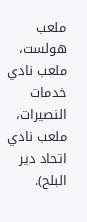ملعب هولست، ملعب نادي خدمات النصيرات، ملعب نادي اتحاد دير البلح).